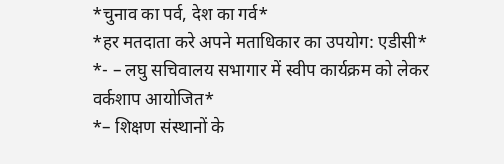*चुनाव का पर्व, देश का गर्व*
*हर मतदाता करे अपने मताधिकार का उपयोग: एडीसी*
*- – लघु सचिवालय सभागार में स्वीप कार्यक्रम को लेकर वर्कशाप आयोजित*
*– शिक्षण संस्थानों के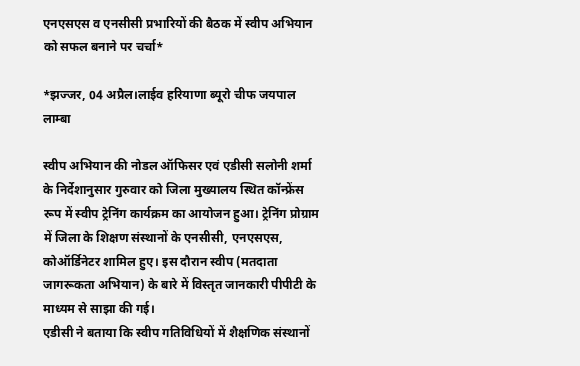एनएसएस व एनसीसी प्रभारियों की बैठक में स्वीप अभियान को सफल बनाने पर चर्चा*

*झज्जर, 04 अप्रैल।लाईव हरियाणा ब्यूरो चीफ जयपाल लाम्बा

स्वीप अभियान की नोडल ऑफिसर एवं एडीसी सलोनी शर्मा के निर्देशानुसार गुरुवार को जिला मुख्यालय स्थित कॉन्फ्रेंस रूप में स्वीप ट्रेनिंग कार्यक्रम का आयोजन हुआ। ट्रेनिंग प्रोग्राम में जिला के शिक्षण संस्थानों के एनसीसी, एनएसएस, कोऑर्डिनेटर शामिल हुए। इस दौरान स्वीप (मतदाता जागरूकता अभियान) के बारे में विस्तृत जानकारी पीपीटी के माध्यम से साझा की गई।
एडीसी ने बताया कि स्वीप गतिविधियों में शैक्षणिक संस्थानों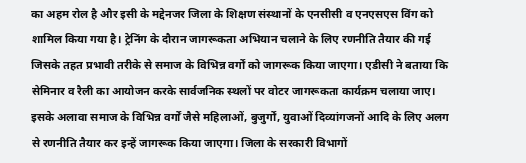का अहम रोल है और इसी के मद्देनजर जिला के शिक्षण संस्थानों के एनसीसी व एनएसएस विंग को शामिल किया गया है। ट्रेनिंग के दौरान जागरूकता अभियान चलाने के लिए रणनीति तैयार की गई जिसके तहत प्रभावी तरीके से समाज के विभिन्न वर्गों को जागरूक किया जाएगा। एडीसी ने बताया कि सेमिनार व रैली का आयोजन करके सार्वजनिक स्थलों पर वोटर जागरूकता कार्यक्रम चलाया जाए। इसके अलावा समाज के विभिन्न वर्गों जैसे महिलाओं, बुजुर्गों, युवाओं दिव्यांगजनों आदि के लिए अलग से रणनीति तैयार कर इन्हें जागरूक किया जाएगा। जिला के सरकारी विभागों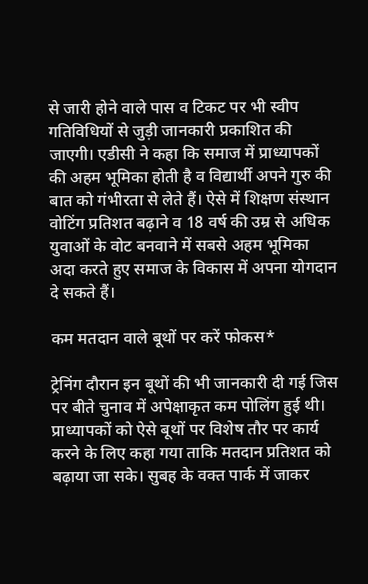से जारी होने वाले पास व टिकट पर भी स्वीप गतिविधियों से जुड़ी जानकारी प्रकाशित की जाएगी। एडीसी ने कहा कि समाज में प्राध्यापकों की अहम भूमिका होती है व विद्यार्थी अपने गुरु की बात को गंभीरता से लेते हैं। ऐसे में शिक्षण संस्थान वोटिंग प्रतिशत बढ़ाने व 18 वर्ष की उम्र से अधिक युवाओं के वोट बनवाने में सबसे अहम भूमिका अदा करते हुए समाज के विकास में अपना योगदान दे सकते हैं।

कम मतदान वाले बूथों पर करें फोकस*

ट्रेनिंग दौरान इन बूथों की भी जानकारी दी गई जिस पर बीते चुनाव में अपेक्षाकृत कम पोलिंग हुई थी। प्राध्यापकों को ऐसे बूथों पर विशेष तौर पर कार्य करने के लिए कहा गया ताकि मतदान प्रतिशत को बढ़ाया जा सके। सुबह के वक्त पार्क में जाकर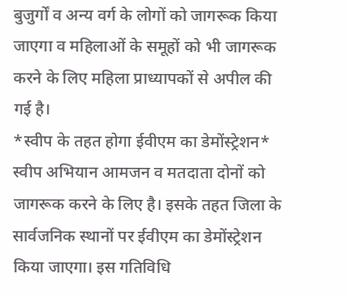बुजुर्गों व अन्य वर्ग के लोगों को जागरूक किया जाएगा व महिलाओं के समूहों को भी जागरूक करने के लिए महिला प्राध्यापकों से अपील की गई है।
*स्वीप के तहत होगा ईवीएम का डेमोंस्ट्रेशन*
स्वीप अभियान आमजन व मतदाता दोनों को जागरूक करने के लिए है। इसके तहत जिला के सार्वजनिक स्थानों पर ईवीएम का डेमोंस्ट्रेशन किया जाएगा। इस गतिविधि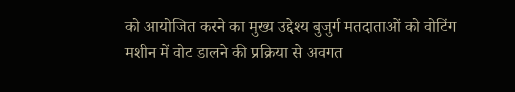को आयोजित करने का मुख्य उद्देश्य बुजुर्ग मतदाताओं को वोटिंग मशीन में वोट डालने की प्रक्रिया से अवगत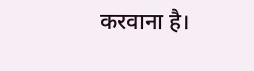करवाना है।